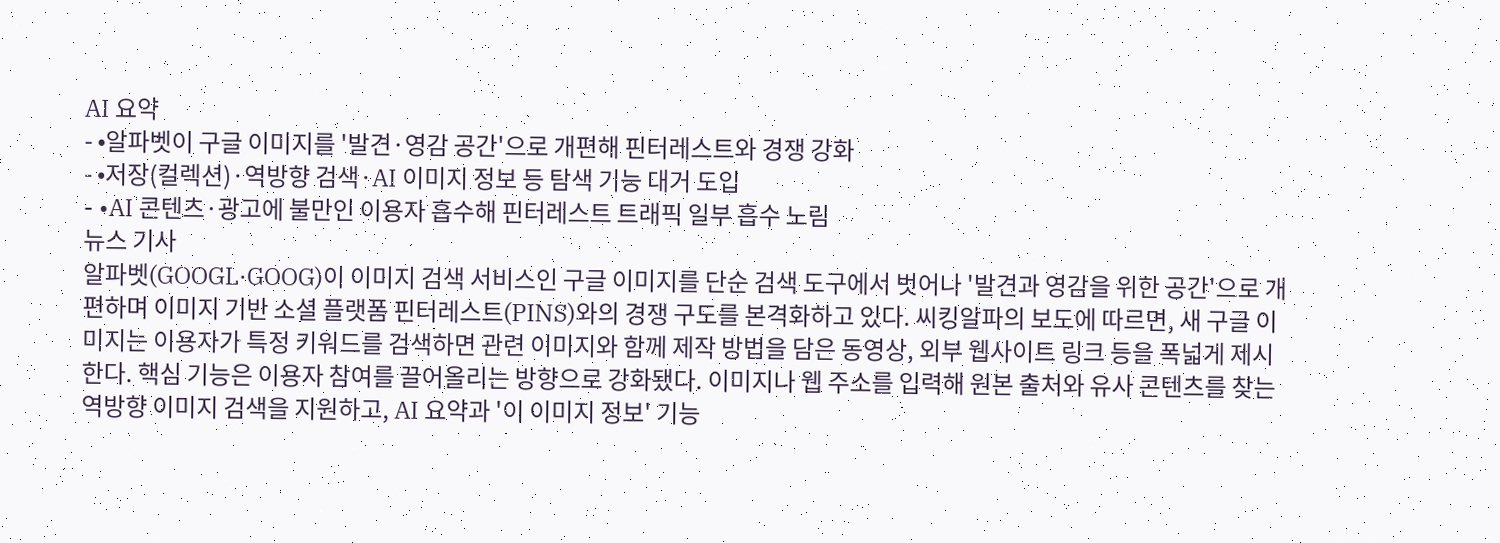AI 요약
- •알파벳이 구글 이미지를 '발견·영감 공간'으로 개편해 핀터레스트와 경쟁 강화
- •저장(컬렉션)·역방향 검색·AI 이미지 정보 등 탐색 기능 대거 도입
- •AI 콘텐츠·광고에 불만인 이용자 흡수해 핀터레스트 트래픽 일부 흡수 노림
뉴스 기사
알파벳(GOOGL·GOOG)이 이미지 검색 서비스인 구글 이미지를 단순 검색 도구에서 벗어나 '발견과 영감을 위한 공간'으로 개편하며 이미지 기반 소셜 플랫폼 핀터레스트(PINS)와의 경쟁 구도를 본격화하고 있다. 씨킹알파의 보도에 따르면, 새 구글 이미지는 이용자가 특정 키워드를 검색하면 관련 이미지와 함께 제작 방법을 담은 동영상, 외부 웹사이트 링크 등을 폭넓게 제시한다. 핵심 기능은 이용자 참여를 끌어올리는 방향으로 강화됐다. 이미지나 웹 주소를 입력해 원본 출처와 유사 콘텐츠를 찾는 역방향 이미지 검색을 지원하고, AI 요약과 '이 이미지 정보' 기능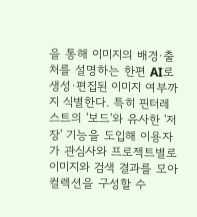을 통해 이미지의 배경·출처를 설명하는 한편 AI로 생성·편집된 이미지 여부까지 식별한다. 특히 핀터레스트의 '보드'와 유사한 '저장' 기능을 도입해 이용자가 관심사와 프로젝트별로 이미지와 검색 결과를 모아 컬렉션을 구성할 수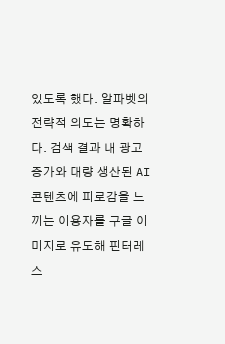있도록 했다. 알파벳의 전략적 의도는 명확하다. 검색 결과 내 광고 증가와 대량 생산된 AI 콘텐츠에 피로감을 느끼는 이용자를 구글 이미지로 유도해 핀터레스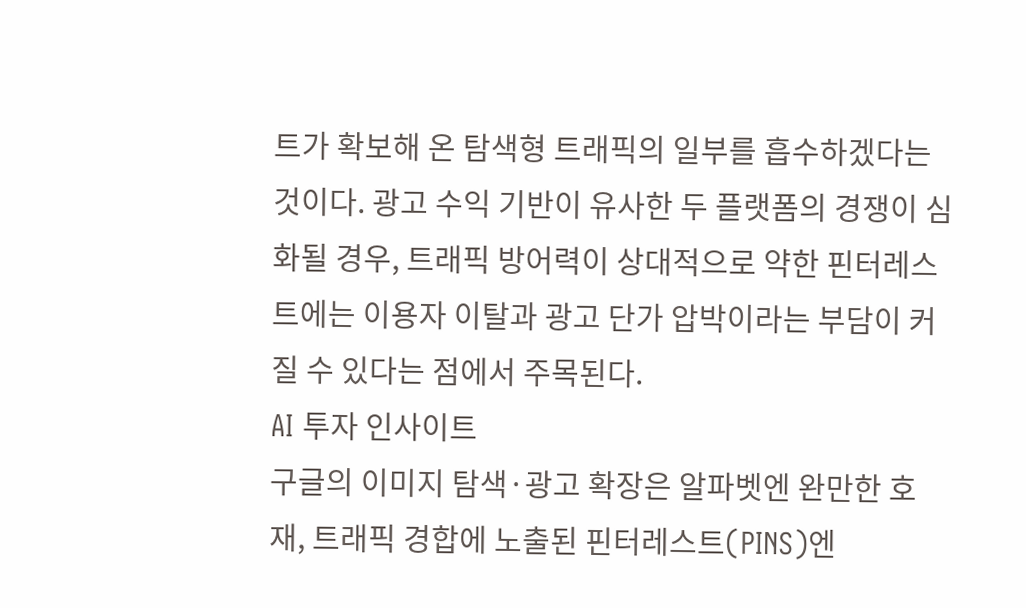트가 확보해 온 탐색형 트래픽의 일부를 흡수하겠다는 것이다. 광고 수익 기반이 유사한 두 플랫폼의 경쟁이 심화될 경우, 트래픽 방어력이 상대적으로 약한 핀터레스트에는 이용자 이탈과 광고 단가 압박이라는 부담이 커질 수 있다는 점에서 주목된다.
AI 투자 인사이트
구글의 이미지 탐색·광고 확장은 알파벳엔 완만한 호재, 트래픽 경합에 노출된 핀터레스트(PINS)엔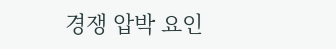경쟁 압박 요인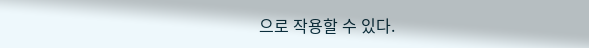으로 작용할 수 있다.